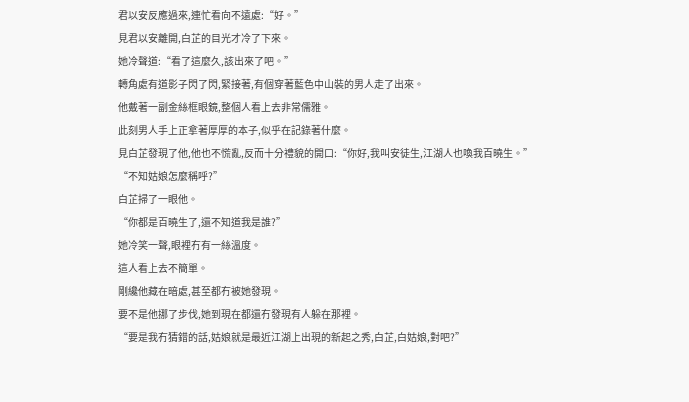君以安反應過來,連忙看向不遠處:“好。”
見君以安離開,白芷的目光才冷了下來。
她冷聲道:“看了這麼久,該出來了吧。”
轉角處有道影子閃了閃,緊接著,有個穿著藍色中山裝的男人走了出來。
他戴著一副金絲框眼鏡,整個人看上去非常儒雅。
此刻男人手上正拿著厚厚的本子,似乎在記錄著什麼。
見白芷發現了他,他也不慌亂,反而十分禮貌的開口:“你好,我叫安徒生,江湖人也喚我百曉生。”
“不知姑娘怎麼稱呼?”
白芷掃了一眼他。
“你都是百曉生了,還不知道我是誰?”
她冷笑一聲,眼裡冇有一絲溫度。
這人看上去不簡單。
剛纔他藏在暗處,甚至都冇被她發現。
要不是他挪了步伐,她到現在都還冇發現有人躲在那裡。
“要是我冇猜錯的話,姑娘就是最近江湖上出現的新起之秀,白芷,白姑娘,對吧?”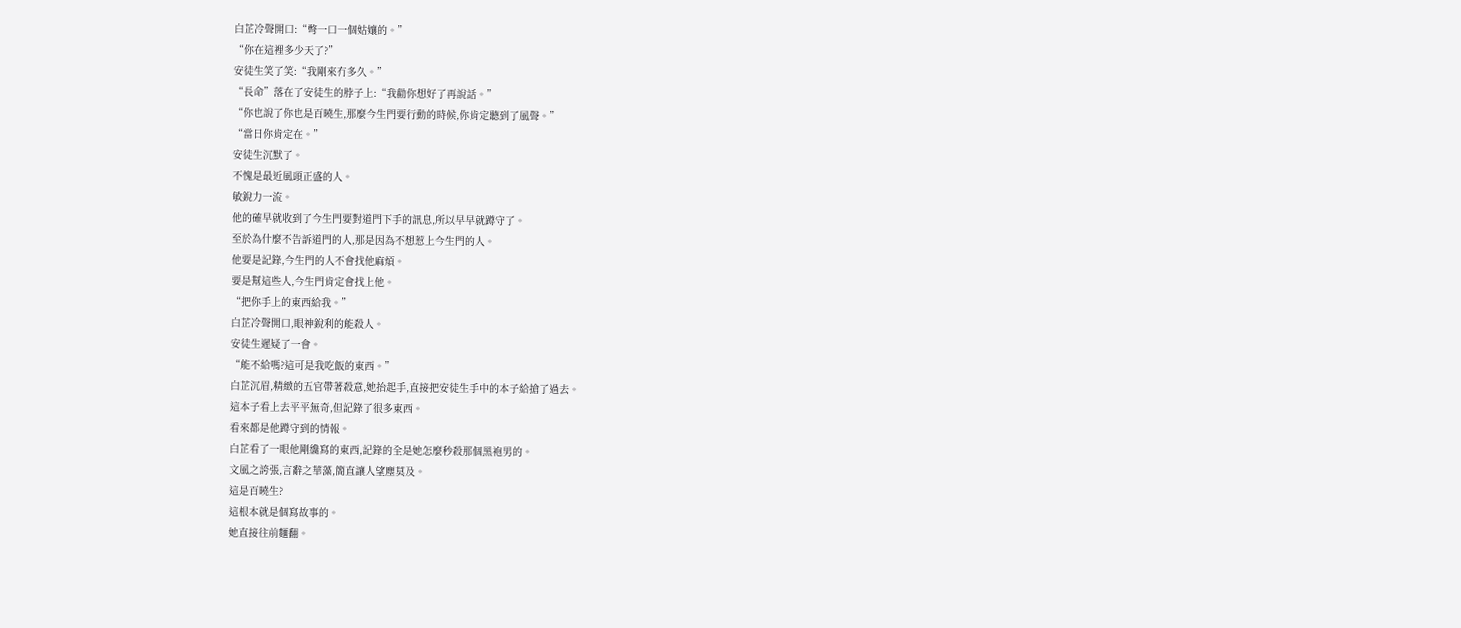白芷冷聲開口:“彆一口一個姑孃的。”
“你在這裡多少天了?”
安徒生笑了笑:“我剛來冇多久。”
“長命”落在了安徒生的脖子上:“我勸你想好了再說話。”
“你也說了你也是百曉生,那麼今生門要行動的時候,你肯定聽到了風聲。”
“當日你肯定在。”
安徒生沉默了。
不愧是最近風頭正盛的人。
敏銳力一流。
他的確早就收到了今生門要對道門下手的訊息,所以早早就蹲守了。
至於為什麼不告訴道門的人,那是因為不想惹上今生門的人。
他要是記錄,今生門的人不會找他麻煩。
要是幫這些人,今生門肯定會找上他。
“把你手上的東西給我。”
白芷冷聲開口,眼神銳利的能殺人。
安徒生遲疑了一會。
“能不給嗎?這可是我吃飯的東西。”
白芷沉眉,精緻的五官帶著殺意,她抬起手,直接把安徒生手中的本子給搶了過去。
這本子看上去平平無奇,但記錄了很多東西。
看來都是他蹲守到的情報。
白芷看了一眼他剛纔寫的東西,記錄的全是她怎麼秒殺那個黑袍男的。
文風之誇張,言辭之華藻,簡直讓人望塵莫及。
這是百曉生?
這根本就是個寫故事的。
她直接往前麵翻。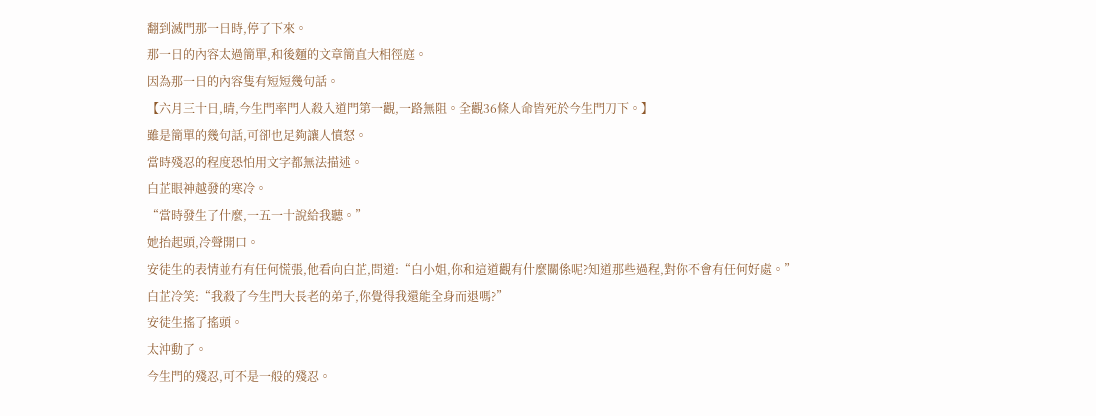翻到滅門那一日時,停了下來。
那一日的內容太過簡單,和後麵的文章簡直大相徑庭。
因為那一日的內容隻有短短幾句話。
【六月三十日,晴,今生門率門人殺入道門第一觀,一路無阻。全觀36條人命皆死於今生門刀下。】
雖是簡單的幾句話,可卻也足夠讓人憤怒。
當時殘忍的程度恐怕用文字都無法描述。
白芷眼神越發的寒冷。
“當時發生了什麼,一五一十說給我聽。”
她抬起頭,冷聲開口。
安徒生的表情並冇有任何慌張,他看向白芷,問道:“白小姐,你和這道觀有什麼關係呢?知道那些過程,對你不會有任何好處。”
白芷冷笑:“我殺了今生門大長老的弟子,你覺得我還能全身而退嗎?”
安徒生搖了搖頭。
太沖動了。
今生門的殘忍,可不是一般的殘忍。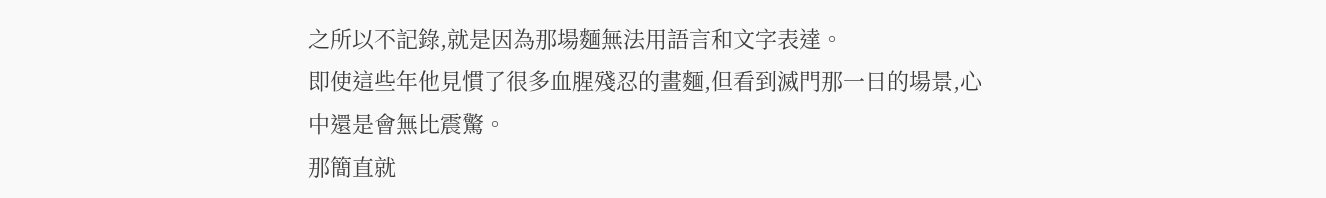之所以不記錄,就是因為那場麵無法用語言和文字表達。
即使這些年他見慣了很多血腥殘忍的畫麵,但看到滅門那一日的場景,心中還是會無比震驚。
那簡直就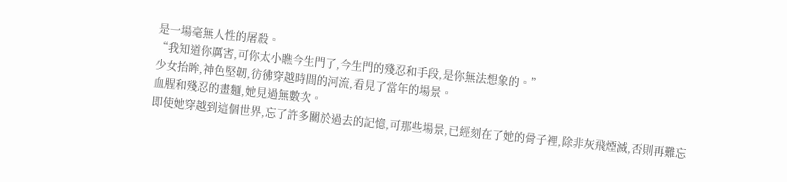是一場毫無人性的屠殺。
“我知道你厲害,可你太小瞧今生門了,今生門的殘忍和手段,是你無法想象的。”
少女抬眸,神色堅韌,彷彿穿越時間的河流,看見了當年的場景。
血腥和殘忍的畫麵,她見過無數次。
即使她穿越到這個世界,忘了許多關於過去的記憶,可那些場景,已經刻在了她的骨子裡,除非灰飛煙滅,否則再難忘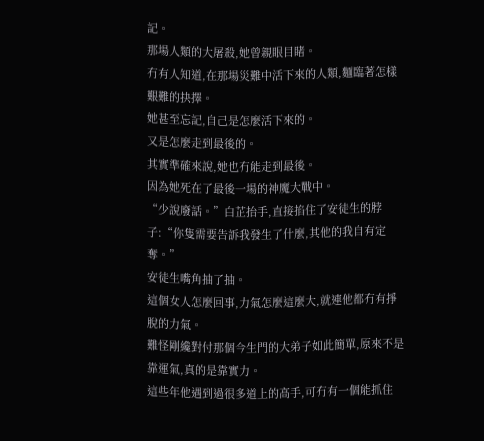記。
那場人類的大屠殺,她曾親眼目睹。
冇有人知道,在那場災難中活下來的人類,麵臨著怎樣艱難的抉擇。
她甚至忘記,自己是怎麼活下來的。
又是怎麼走到最後的。
其實準確來說,她也冇能走到最後。
因為她死在了最後一場的神魔大戰中。
“少說廢話。”白芷抬手,直接掐住了安徒生的脖子:“你隻需要告訴我發生了什麼,其他的我自有定奪。”
安徒生嘴角抽了抽。
這個女人怎麼回事,力氣怎麼這麼大,就連他都冇有掙脫的力氣。
難怪剛纔對付那個今生門的大弟子如此簡單,原來不是靠運氣,真的是靠實力。
這些年他遇到過很多道上的高手,可冇有一個能抓住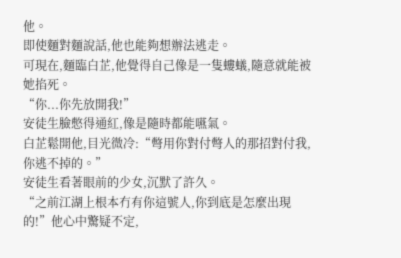他。
即使麵對麵說話,他也能夠想辦法逃走。
可現在,麵臨白芷,他覺得自己像是一隻螻蟻,隨意就能被她掐死。
“你...你先放開我!”
安徒生臉憋得通紅,像是隨時都能嚥氣。
白芷鬆開他,目光微冷:“彆用你對付彆人的那招對付我,你逃不掉的。”
安徒生看著眼前的少女,沉默了許久。
“之前江湖上根本冇有你這號人,你到底是怎麼出現的!”他心中驚疑不定,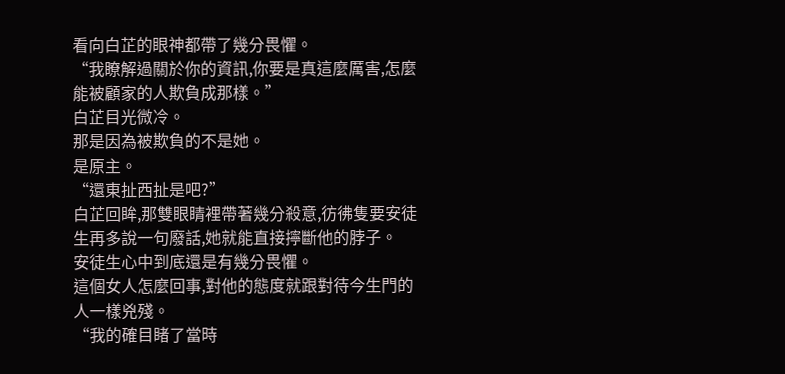看向白芷的眼神都帶了幾分畏懼。
“我瞭解過關於你的資訊,你要是真這麼厲害,怎麼能被顧家的人欺負成那樣。”
白芷目光微冷。
那是因為被欺負的不是她。
是原主。
“還東扯西扯是吧?”
白芷回眸,那雙眼睛裡帶著幾分殺意,彷彿隻要安徒生再多說一句廢話,她就能直接擰斷他的脖子。
安徒生心中到底還是有幾分畏懼。
這個女人怎麼回事,對他的態度就跟對待今生門的人一樣兇殘。
“我的確目睹了當時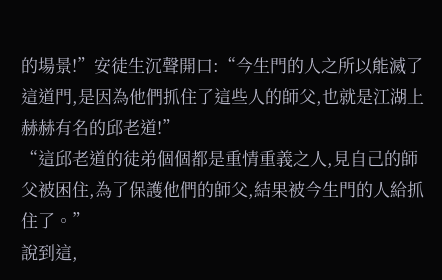的場景!”安徒生沉聲開口:“今生門的人之所以能滅了這道門,是因為他們抓住了這些人的師父,也就是江湖上赫赫有名的邱老道!”
“這邱老道的徒弟個個都是重情重義之人,見自己的師父被困住,為了保護他們的師父,結果被今生門的人給抓住了。”
說到這,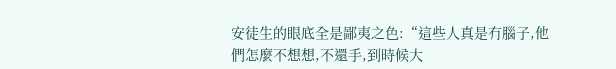安徒生的眼底全是鄙夷之色:“這些人真是冇腦子,他們怎麼不想想,不還手,到時候大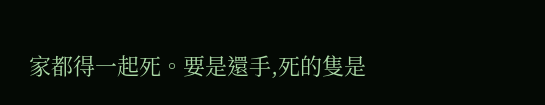家都得一起死。要是還手,死的隻是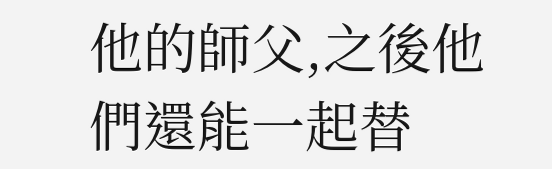他的師父,之後他們還能一起替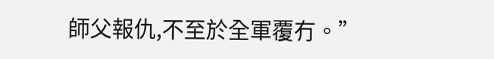師父報仇,不至於全軍覆冇。”